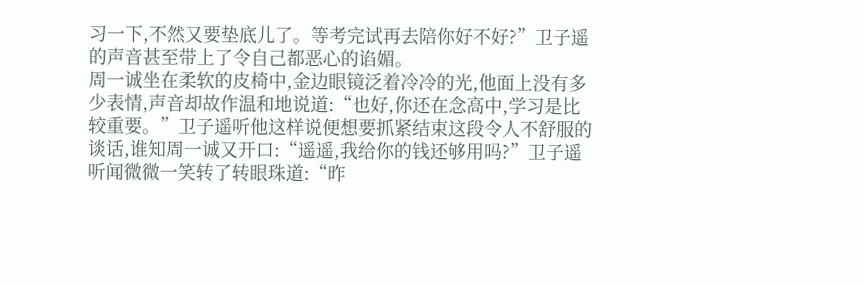习一下,不然又要垫底儿了。等考完试再去陪你好不好?”卫子遥的声音甚至带上了令自己都恶心的谄媚。
周一诚坐在柔软的皮椅中,金边眼镜泛着冷冷的光,他面上没有多少表情,声音却故作温和地说道:“也好,你还在念高中,学习是比较重要。”卫子遥听他这样说便想要抓紧结束这段令人不舒服的谈话,谁知周一诚又开口:“遥遥,我给你的钱还够用吗?”卫子遥听闻微微一笑转了转眼珠道:“昨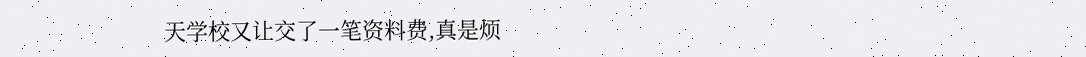天学校又让交了一笔资料费,真是烦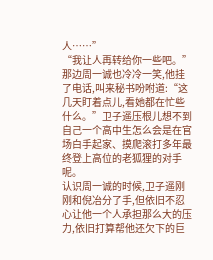人……”
“我让人再转给你一些吧。”那边周一诚也冷冷一笑,他挂了电话,叫来秘书吩咐道:“这几天盯着点儿,看她都在忙些什么。”卫子遥压根儿想不到自己一个高中生怎么会是在官场白手起家、摸爬滚打多年最终登上高位的老狐狸的对手呢。
认识周一诚的时候,卫子遥刚刚和倪冶分了手,但依旧不忍心让他一个人承担那么大的压力,依旧打算帮他还欠下的巨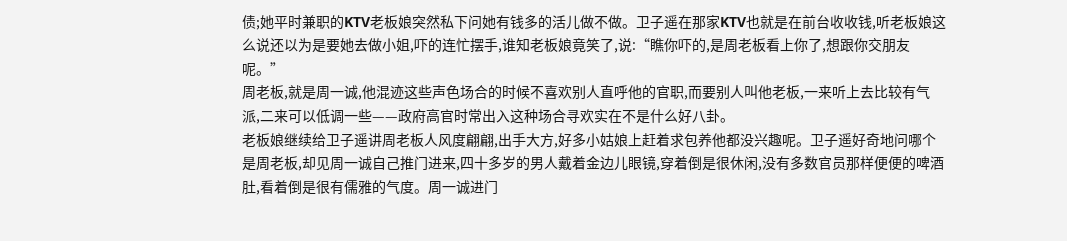债;她平时兼职的KTV老板娘突然私下问她有钱多的活儿做不做。卫子遥在那家KTV也就是在前台收收钱,听老板娘这么说还以为是要她去做小姐,吓的连忙摆手,谁知老板娘竟笑了,说:“瞧你吓的,是周老板看上你了,想跟你交朋友呢。”
周老板,就是周一诚,他混迹这些声色场合的时候不喜欢别人直呼他的官职,而要别人叫他老板,一来听上去比较有气派,二来可以低调一些——政府高官时常出入这种场合寻欢实在不是什么好八卦。
老板娘继续给卫子遥讲周老板人风度翩翩,出手大方,好多小姑娘上赶着求包养他都没兴趣呢。卫子遥好奇地问哪个是周老板,却见周一诚自己推门进来,四十多岁的男人戴着金边儿眼镜,穿着倒是很休闲,没有多数官员那样便便的啤酒肚,看着倒是很有儒雅的气度。周一诚进门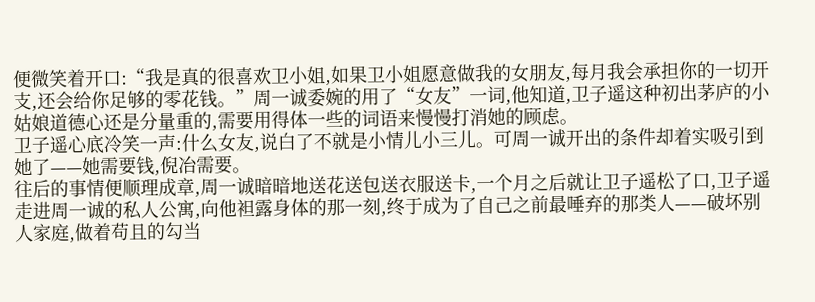便微笑着开口:“我是真的很喜欢卫小姐,如果卫小姐愿意做我的女朋友,每月我会承担你的一切开支,还会给你足够的零花钱。”周一诚委婉的用了“女友”一词,他知道,卫子遥这种初出茅庐的小姑娘道德心还是分量重的,需要用得体一些的词语来慢慢打消她的顾虑。
卫子遥心底冷笑一声:什么女友,说白了不就是小情儿小三儿。可周一诚开出的条件却着实吸引到她了——她需要钱,倪冶需要。
往后的事情便顺理成章,周一诚暗暗地送花送包送衣服送卡,一个月之后就让卫子遥松了口,卫子遥走进周一诚的私人公寓,向他袒露身体的那一刻,终于成为了自己之前最唾弃的那类人——破坏别人家庭,做着苟且的勾当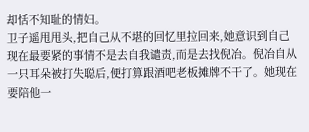却恬不知耻的情妇。
卫子遥甩甩头,把自己从不堪的回忆里拉回来,她意识到自己现在最要紧的事情不是去自我谴责,而是去找倪冶。倪冶自从一只耳朵被打失聪后,便打算跟酒吧老板摊牌不干了。她现在要陪他一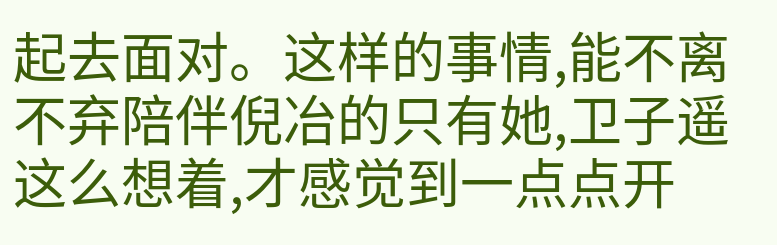起去面对。这样的事情,能不离不弃陪伴倪冶的只有她,卫子遥这么想着,才感觉到一点点开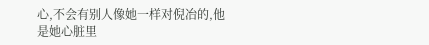心,不会有别人像她一样对倪冶的,他是她心脏里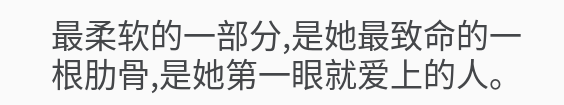最柔软的一部分,是她最致命的一根肋骨,是她第一眼就爱上的人。